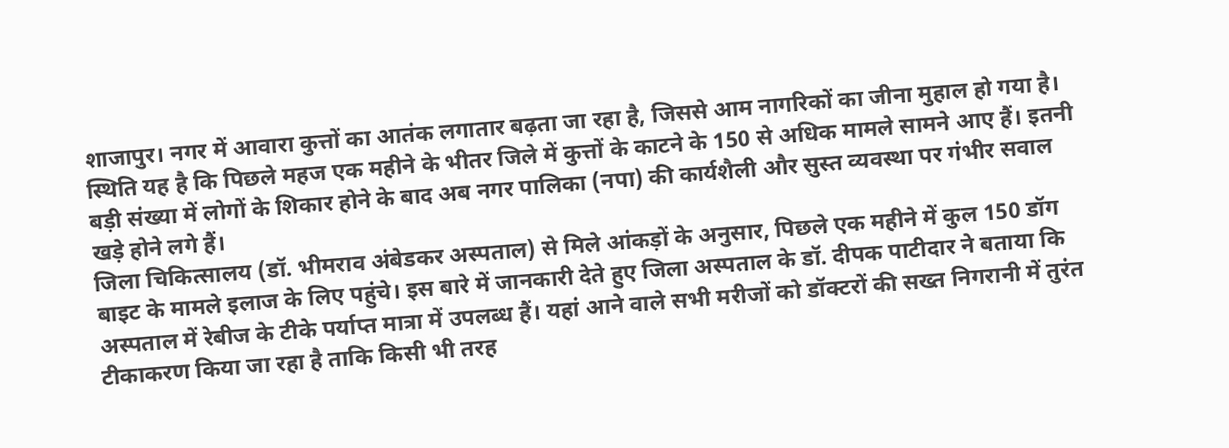शाजापुर। नगर में आवारा कुत्तों का आतंक लगातार बढ़ता जा रहा है, जिससे आम नागरिकों का जीना मुहाल हो गया है। स्थिति यह है कि पिछले महज एक महीने के भीतर जिले में कुत्तों के काटने के 150 से अधिक मामले सामने आए हैं। इतनी बड़ी संख्या में लोगों के शिकार होने के बाद अब नगर पालिका (नपा) की कार्यशैली और सुस्त व्यवस्था पर गंभीर सवाल खड़े होने लगे हैं।
जिला चिकित्सालय (डॉ. भीमराव अंबेडकर अस्पताल) से मिले आंकड़ों के अनुसार, पिछले एक महीने में कुल 150 डॉग बाइट के मामले इलाज के लिए पहुंचे। इस बारे में जानकारी देते हुए जिला अस्पताल के डॉ. दीपक पाटीदार ने बताया कि अस्पताल में रेबीज के टीके पर्याप्त मात्रा में उपलब्ध हैं। यहां आने वाले सभी मरीजों को डॉक्टरों की सख्त निगरानी में तुरंत टीकाकरण किया जा रहा है ताकि किसी भी तरह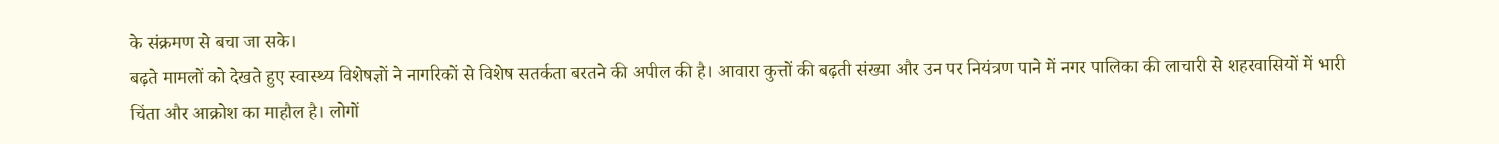के संक्रमण से बचा जा सके।
बढ़ते मामलों को देखते हुए स्वास्थ्य विशेषज्ञों ने नागरिकों से विशेष सतर्कता बरतने की अपील की है। आवारा कुत्तों की बढ़ती संख्या और उन पर नियंत्रण पाने में नगर पालिका की लाचारी से शहरवासियों में भारी चिंता और आक्रोश का माहौल है। लोगों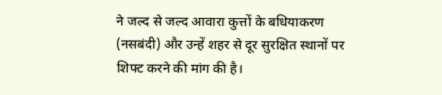ने जल्द से जल्द आवारा कुत्तों के बधियाकरण (नसबंदी) और उन्हें शहर से दूर सुरक्षित स्थानों पर शिफ्ट करने की मांग की है।